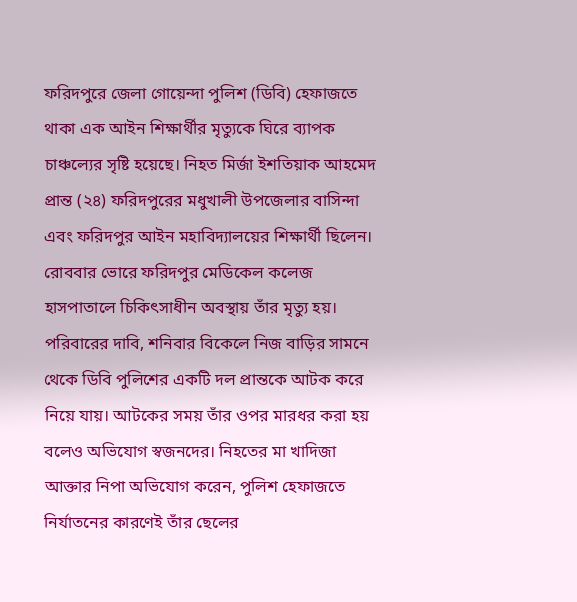ফরিদপুরে জেলা গোয়েন্দা পুলিশ (ডিবি) হেফাজতে থাকা এক আইন শিক্ষার্থীর মৃত্যুকে ঘিরে ব্যাপক চাঞ্চল্যের সৃষ্টি হয়েছে। নিহত মির্জা ইশতিয়াক আহমেদ প্রান্ত (২৪) ফরিদপুরের মধুখালী উপজেলার বাসিন্দা এবং ফরিদপুর আইন মহাবিদ্যালয়ের শিক্ষার্থী ছিলেন। রোববার ভোরে ফরিদপুর মেডিকেল কলেজ হাসপাতালে চিকিৎসাধীন অবস্থায় তাঁর মৃত্যু হয়।
পরিবারের দাবি, শনিবার বিকেলে নিজ বাড়ির সামনে থেকে ডিবি পুলিশের একটি দল প্রান্তকে আটক করে নিয়ে যায়। আটকের সময় তাঁর ওপর মারধর করা হয় বলেও অভিযোগ স্বজনদের। নিহতের মা খাদিজা আক্তার নিপা অভিযোগ করেন, পুলিশ হেফাজতে নির্যাতনের কারণেই তাঁর ছেলের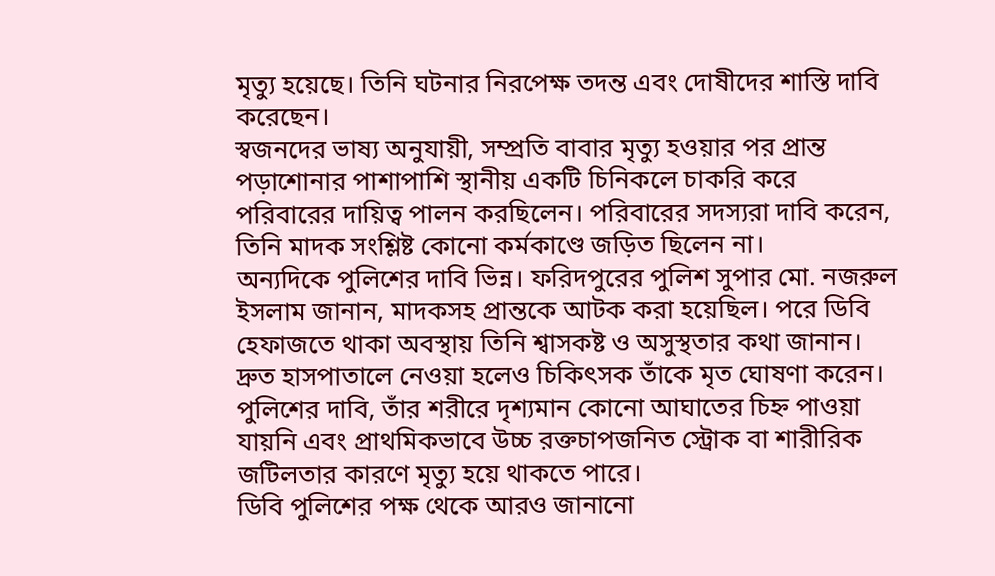মৃত্যু হয়েছে। তিনি ঘটনার নিরপেক্ষ তদন্ত এবং দোষীদের শাস্তি দাবি করেছেন।
স্বজনদের ভাষ্য অনুযায়ী, সম্প্রতি বাবার মৃত্যু হওয়ার পর প্রান্ত পড়াশোনার পাশাপাশি স্থানীয় একটি চিনিকলে চাকরি করে পরিবারের দায়িত্ব পালন করছিলেন। পরিবারের সদস্যরা দাবি করেন, তিনি মাদক সংশ্লিষ্ট কোনো কর্মকাণ্ডে জড়িত ছিলেন না।
অন্যদিকে পুলিশের দাবি ভিন্ন। ফরিদপুরের পুলিশ সুপার মো. নজরুল ইসলাম জানান, মাদকসহ প্রান্তকে আটক করা হয়েছিল। পরে ডিবি হেফাজতে থাকা অবস্থায় তিনি শ্বাসকষ্ট ও অসুস্থতার কথা জানান। দ্রুত হাসপাতালে নেওয়া হলেও চিকিৎসক তাঁকে মৃত ঘোষণা করেন। পুলিশের দাবি, তাঁর শরীরে দৃশ্যমান কোনো আঘাতের চিহ্ন পাওয়া যায়নি এবং প্রাথমিকভাবে উচ্চ রক্তচাপজনিত স্ট্রোক বা শারীরিক জটিলতার কারণে মৃত্যু হয়ে থাকতে পারে।
ডিবি পুলিশের পক্ষ থেকে আরও জানানো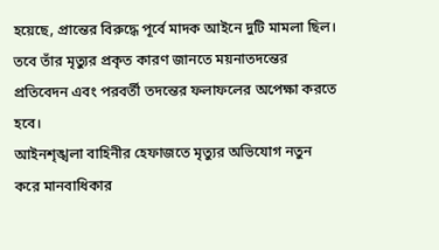হয়েছে, প্রান্তের বিরুদ্ধে পূর্বে মাদক আইনে দুটি মামলা ছিল। তবে তাঁর মৃত্যুর প্রকৃত কারণ জানতে ময়নাতদন্তের প্রতিবেদন এবং পরবর্তী তদন্তের ফলাফলের অপেক্ষা করতে হবে।
আইনশৃঙ্খলা বাহিনীর হেফাজতে মৃত্যুর অভিযোগ নতুন করে মানবাধিকার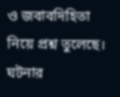ও জবাবদিহিতা নিয়ে প্রশ্ন তুলেছে। ঘটনার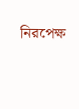নিরপেক্ষ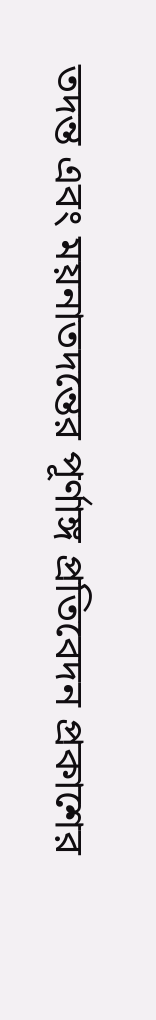তদন্ত এবং ময়নাতদন্তের পূর্ণাঙ্গ প্রতিবেদন প্রকাশের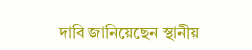দাবি জানিয়েছেন স্থানীয়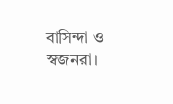বাসিন্দা ও স্বজনরা।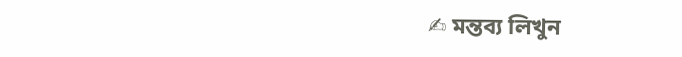✍ মন্তব্য লিখুন